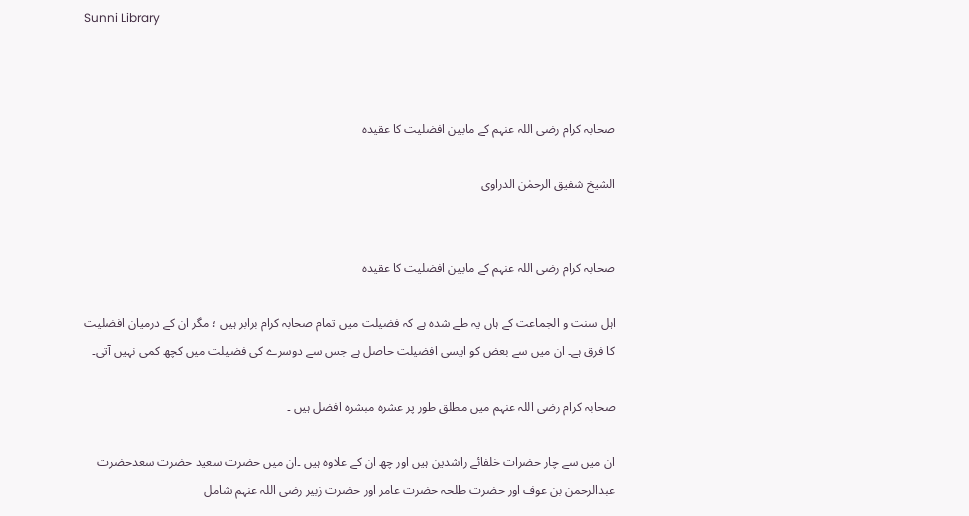Sunni Library



صحابہ کرام رضی اللہ عنہم کے مابین افضلیت کا عقیدہ

الشیخ شفیق الرحمٰن الدراوی


صحابہ کرام رضی اللہ عنہم کے مابین افضلیت کا عقیدہ

اہل سنت و الجماعت کے ہاں یہ طے شدہ ہے کہ فضیلت میں تمام صحابہ کرام برابر ہیں ؛ مگر ان کے درمیان افضلیت کا فرق ہے۔ ان میں سے بعض کو ایسی افضیلت حاصل ہے جس سے دوسرے کی فضیلت میں کچھ کمی نہیں آتی۔

صحابہ کرام رضی اللہ عنہم میں مطلق طور پر عشرہ مبشرہ افضل ہیں ۔

ان میں سے چار حضرات خلفائے راشدین ہیں اور چھ ان کے علاوہ ہیں ۔ان میں حضرت سعید حضرت سعدحضرت عبدالرحمن بن عوف اور حضرت طلحہ حضرت عامر اور حضرت زبیر رضی اللہ عنہم شامل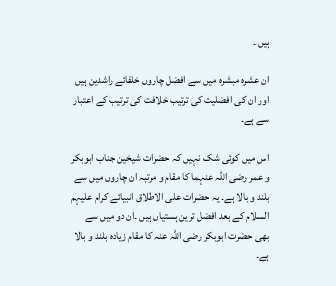ہیں ۔

ان عشرہ مبشرہ میں سے افضل چاروں خلفائے راشدین ہیں اور ان کی افضلیت کی ترتیب خلافت کی ترتیب کے اعتبار سے ہے۔

اس میں کوئی شک نہیں کہ حضرات شیخین جناب ابوبکر و عمر رضی اللہ عنہما کا مقام و مرتبہ ان چاروں میں سے بلند و بالا ہے۔ یہ حضرات علی الاطلاق انبیائے کرام علیہم السلام کے بعد افضل ترین ہستیاں ہیں ۔ان دو میں سے بھی حضرت ابوبکر رضی اللہ عنہ کا مقام زیادہ بلند و بالا ہے۔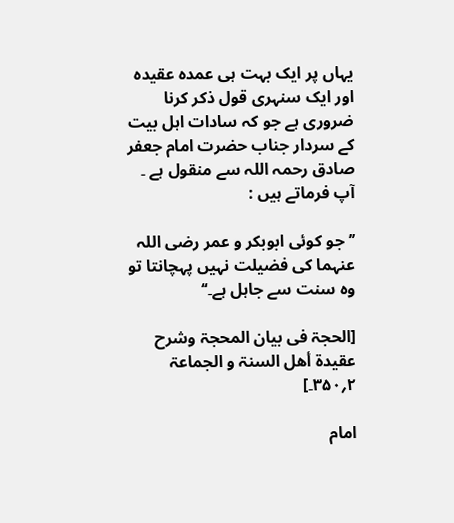یہاں پر ایک بہت ہی عمدہ عقیدہ اور ایک سنہری قول ذکر کرنا ضروری ہے جو کہ سادات اہل بیت کے سردار جناب حضرت امام جعفر صادق رحمہ اللہ سے منقول ہے ۔ آپ فرماتے ہیں :

’’ جو کوئی ابوبکر و عمر رضی اللہ عنہما کی فضیلت نہیں پہچانتا تو وہ سنت سے جاہل ہے۔‘‘

[الحجۃ فی بیان المحجۃ وشرح عقیدۃ أھل السنۃ و الجماعۃ ۲؍۳۵۰۔]

امام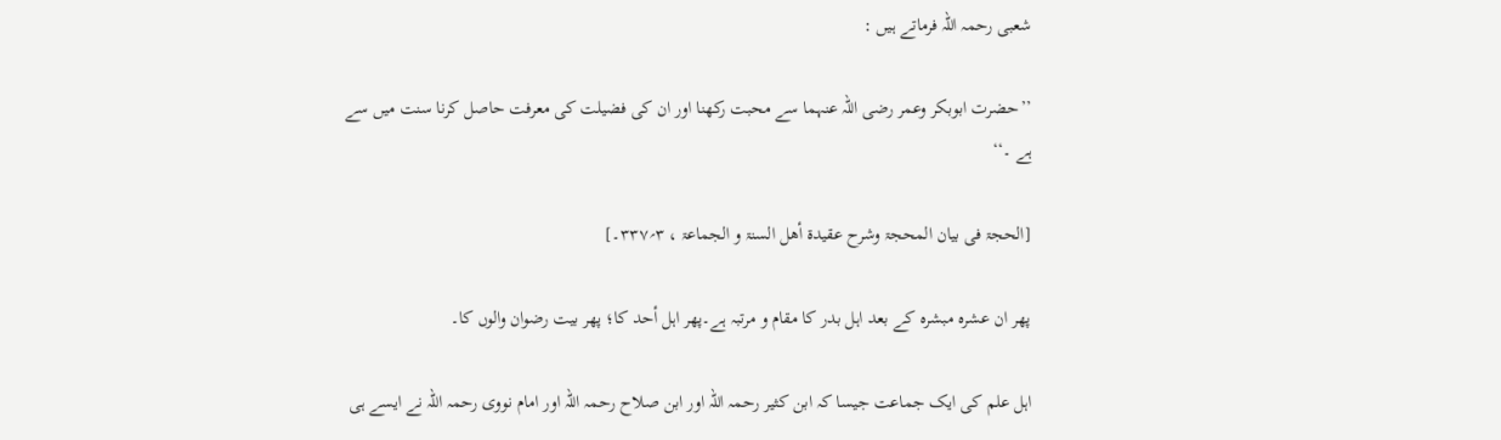شعبی رحمہ اللہ فرماتے ہیں :

’’حضرت ابوبکر وعمر رضی اللہ عنہما سے محبت رکھنا اور ان کی فضیلت کی معرفت حاصل کرنا سنت میں سے ہے ۔‘‘

[الحجۃ فی بیان المحجۃ وشرح عقیدۃ أھل السنۃ و الجماعۃ ، ۳؍۳۳۷۔]

پھر ان عشرہ مبشرہ کے بعد اہل بدر کا مقام و مرتبہ ہے۔پھر اہل أحد کا؛ پھر بیت رضوان والوں کا۔

اہل علم کی ایک جماعت جیسا کہ ابن کثیر رحمہ اللہ اور ابن صلاح رحمہ اللہ اور امام نووی رحمہ اللہ نے ایسے ہی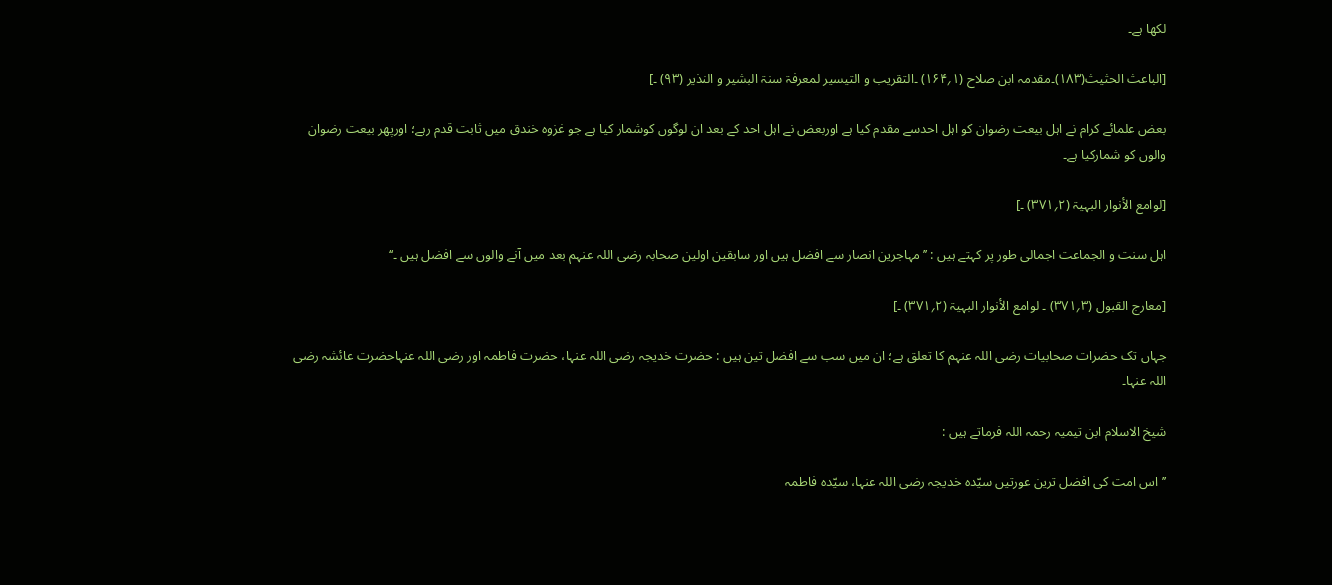لکھا ہے۔

[الباعث الحثیث(۱۸۳)۔مقدمہ ابن صلاح (۱؍۱۶۴) ۔التقریب و التیسیر لمعرفۃ سنۃ البشیر و النذیر (۹۳) ۔]

بعض علمائے کرام نے اہل بیعت رضوان کو اہل احدسے مقدم کیا ہے اوربعض نے اہل احد کے بعد ان لوگوں کوشمار کیا ہے جو غزوہ خندق میں ثابت قدم رہے؛ اورپھر بیعت رضوان والوں کو شمارکیا ہے۔

[لوامع الأنوار البہیۃ (۲؍۳۷۱) ۔]

اہل سنت و الجماعت اجمالی طور پر کہتے ہیں : ’’مہاجرین انصار سے افضل ہیں اور سابقین اولین صحابہ رضی اللہ عنہم بعد میں آنے والوں سے افضل ہیں ۔‘‘

[معارج القبول (۳؍۳۷۱) ۔ لوامع الأنوار البہیۃ (۲؍۳۷۱) ۔]

جہاں تک حضرات صحابیات رضی اللہ عنہم کا تعلق ہے؛ ان میں سب سے افضل تین ہیں : حضرت خدیجہ رضی اللہ عنہا، حضرت فاطمہ اور رضی اللہ عنہاحضرت عائشہ رضی اللہ عنہا۔

شیخ الاسلام ابن تیمیہ رحمہ اللہ فرماتے ہیں :

’’اس امت کی افضل ترین عورتیں سیّدہ خدیجہ رضی اللہ عنہا، سیّدہ فاطمہ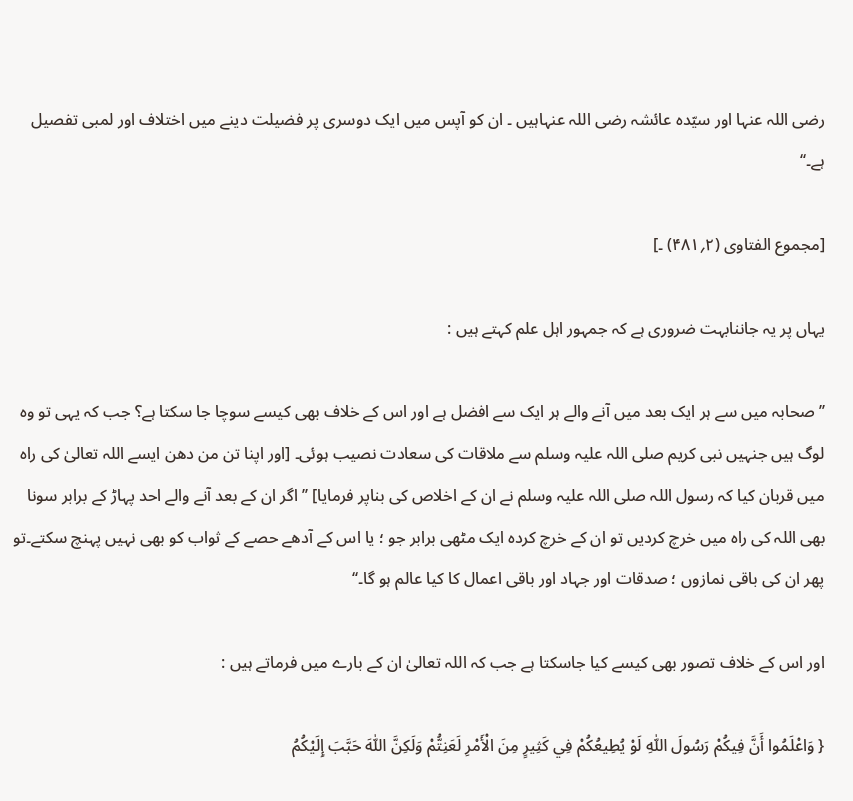رضی اللہ عنہا اور سیّدہ عائشہ رضی اللہ عنہاہیں ۔ ان کو آپس میں ایک دوسری پر فضیلت دینے میں اختلاف اور لمبی تفصیل ہے۔‘‘

[مجموع الفتاوی (۲؍۴۸۱) ۔]

یہاں پر یہ جاننابہت ضروری ہے کہ جمہور اہل علم کہتے ہیں :

’’صحابہ میں سے ہر ایک بعد میں آنے والے ہر ایک سے افضل ہے اور اس کے خلاف بھی کیسے سوچا جا سکتا ہے؟ جب کہ یہی تو وہ لوگ ہیں جنہیں نبی کریم صلی اللہ علیہ وسلم سے ملاقات کی سعادت نصیب ہوئی۔ [اور اپنا تن من دھن ایسے اللہ تعالیٰ کی راہ میں قربان کیا کہ رسول اللہ صلی اللہ علیہ وسلم نے ان کے اخلاص کی بناپر فرمایا] ’’ اگر ان کے بعد آنے والے احد پہاڑ کے برابر سونا بھی اللہ کی راہ میں خرچ کردیں تو ان کے خرچ کردہ ایک مٹھی برابر جو ؛ یا اس کے آدھے حصے کے ثواب کو بھی نہیں پہنچ سکتے۔تو پھر ان کی باقی نمازوں ؛ صدقات اور جہاد اور باقی اعمال کا کیا عالم ہو گا۔‘‘

اور اس کے خلاف تصور بھی کیسے کیا جاسکتا ہے جب کہ اللہ تعالیٰ ان کے بارے میں فرماتے ہیں :

{ وَاعْلَمُوا أَنَّ فِيكُمْ رَسُولَ اللّٰهِ لَوْ يُطِيعُكُمْ فِي كَثِيرٍ مِنَ الْأَمْرِ لَعَنِتُّمْ وَلَكِنَّ اللّٰهَ حَبَّبَ إِلَيْكُمُ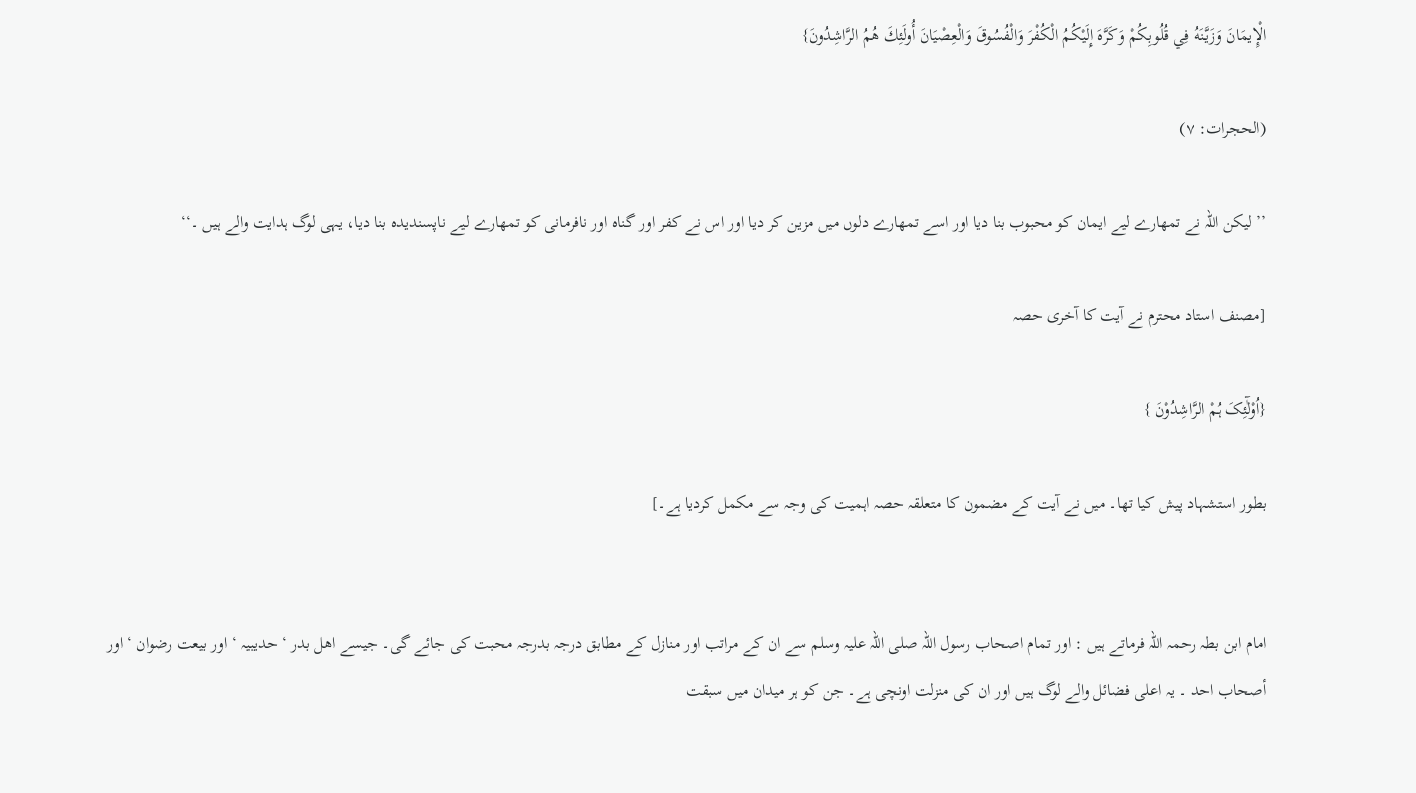الْإِيمَانَ وَزَيَّنَهُ فِي قُلُوبِكُمْ وَكَرَّهَ إِلَيْكُمُ الْكُفْرَ وَالْفُسُوقَ وَالْعِصْيَانَ أُولَئِكَ هُمُ الرَّاشِدُونَ}

(الحجرات: ۷)

’’ لیکن اللہ نے تمھارے لیے ایمان کو محبوب بنا دیا اور اسے تمھارے دلوں میں مزین کر دیا اور اس نے کفر اور گناہ اور نافرمانی کو تمھارے لیے ناپسندیدہ بنا دیا، یہی لوگ ہدایت والے ہیں ۔‘‘

[مصنف استاد محترم نے آیت کا آخری حصہ

{اُوْلٰٓئِکَ ہُمْ الرَّاشِدُوْنَ }

بطور استشہاد پیش کیا تھا۔ میں نے آیت کے مضمون کا متعلقہ حصہ اہمیت کی وجہ سے مکمل کردیا ہے۔]


امام ابن بطہ رحمہ اللہ فرماتے ہیں : اور تمام اصحاب رسول اللہ صلی اللہ علیہ وسلم سے ان کے مراتب اور منازل کے مطابق درجہ بدرجہ محبت کی جائے گی۔ جیسے اھل بدر ‘ حدیبیہ ‘ اور بیعت رضوان ‘ اور أصحاب احد ۔ یہ اعلی فضائل والے لوگ ہیں اور ان کی منزلت اونچی ہے۔ جن کو ہر میدان میں سبقت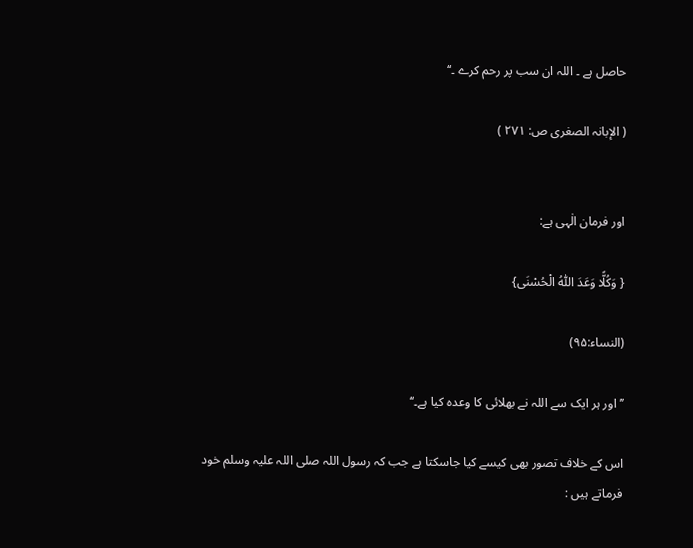حاصل ہے ۔ اللہ ان سب پر رحم کرے ۔‘‘

( الإبانہ الصغری ص: ۲۷۱ )


اور فرمان الٰہی ہے:

{ وَكُلًّا وَعَدَ اللّٰهُ الْحُسْنَى}

(النساء:۹۵)

’’اور ہر ایک سے اللہ نے بھلائی کا وعدہ کیا ہے۔‘‘

اس کے خلاف تصور بھی کیسے کیا جاسکتا ہے جب کہ رسول اللہ صلی اللہ علیہ وسلم خود فرماتے ہیں :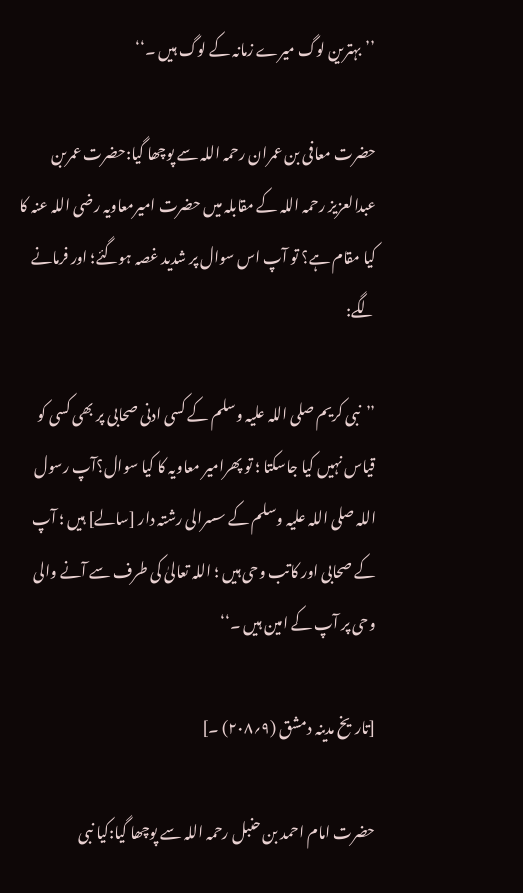’’بہترین لوگ میرے زمانہ کے لوگ ہیں ۔‘‘

حضرت معافی بن عمران رحمہ اللہ سے پوچھا گیا:حضرت عمربن عبدالعزیز رحمہ اللہ کے مقابلہ میں حضرت امیرمعاویہ رضی اللہ عنہ کا کیا مقام ہے؟ تو آپ اس سوال پر شدید غصہ ہوگئے؛ اور فرمانے لگے:

’’نبی کریم صلی اللہ علیہ وسلم کے کسی ادنی صحابی پر بھی کسی کو قیاس نہیں کیا جاسکتا ؛ تو پھرامیر معاویہ کا کیا سوال؟آپ رسول اللہ صلی اللہ علیہ وسلم کے سسرالی رشتہ دار [سالے] ہیں ؛ آپ کے صحابی اور کاتب وحی ہیں ؛ اللہ تعالیٰ کی طرف سے آنے والی وحی پر آپ کے امین ہیں ۔‘‘

[تاریخ مدینہ دمشق (۹؍۲۰۸) ۔]

حضرت امام احمد بن حنبل رحمہ اللہ سے پوچھا گیا:کیا نبی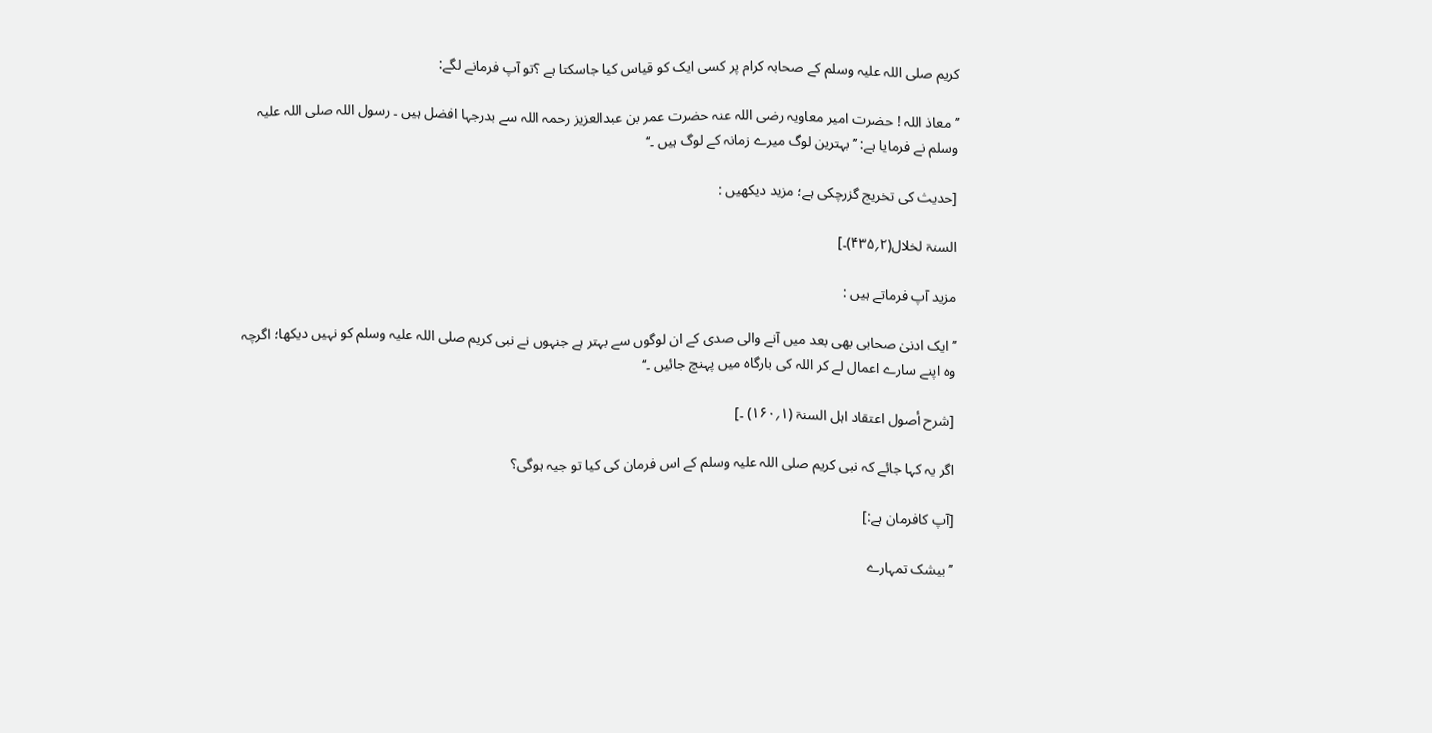کریم صلی اللہ علیہ وسلم کے صحابہ کرام پر کسی ایک کو قیاس کیا جاسکتا ہے ؟تو آپ فرمانے لگے:

’’معاذ اللہ ! حضرت امیر معاویہ رضی اللہ عنہ حضرت عمر بن عبدالعزیز رحمہ اللہ سے بدرجہا افضل ہیں ۔ رسول اللہ صلی اللہ علیہ وسلم نے فرمایا ہے: ’’بہترین لوگ میرے زمانہ کے لوگ ہیں ۔‘‘

[حدیث کی تخریج گزرچکی ہے؛ مزید دیکھیں :

السنۃ لخلال(۲؍۴۳۵)۔]

مزید آپ فرماتے ہیں :

’’ ایک ادنیٰ صحابی بھی بعد میں آنے والی صدی کے ان لوگوں سے بہتر ہے جنہوں نے نبی کریم صلی اللہ علیہ وسلم کو نہیں دیکھا؛ اگرچہ وہ اپنے سارے اعمال لے کر اللہ کی بارگاہ میں پہنچ جائیں ۔‘‘

[شرح أصول اعتقاد اہل السنۃ (۱؍۱۶۰) ۔]

اگر یہ کہا جائے کہ نبی کریم صلی اللہ علیہ وسلم کے اس فرمان کی کیا تو جیہ ہوگی؟

[آپ کافرمان ہے:]

’’بیشک تمہارے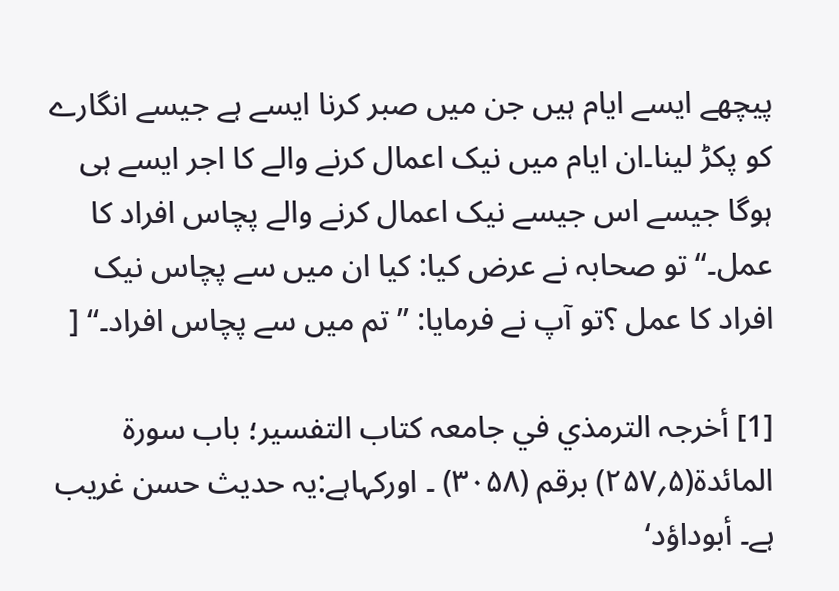پیچھے ایسے ایام ہیں جن میں صبر کرنا ایسے ہے جیسے انگارے کو پکڑ لینا۔ان ایام میں نیک اعمال کرنے والے کا اجر ایسے ہی ہوگا جیسے اس جیسے نیک اعمال کرنے والے پچاس افراد کا عمل۔‘‘ تو صحابہ نے عرض کیا: کیا ان میں سے پچاس نیک افراد کا عمل ؟تو آپ نے فرمایا: ’’تم میں سے پچاس افراد۔‘‘ [

[1] أخرجہ الترمذي في جامعہ کتاب التفسیر؛ باب سورۃ المائدۃ(۵؍۲۵۷) برقم (۳۰۵۸) ۔ اورکہاہے:یہ حدیث حسن غریب ہے۔ أبوداؤد‘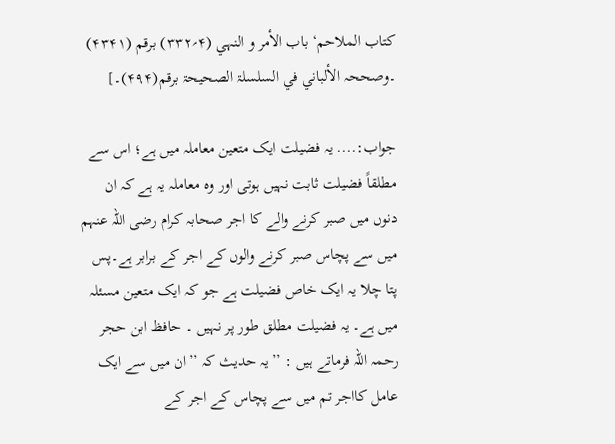کتاب الملاحم‘ باب الأمر و النہي (۴؍۳۳۲) برقم (۴۳۴۱) ۔وصححہ الألباني في السلسلۃ الصحیحۃ برقم(۴۹۴)۔]

جواب:.... یہ فضیلت ایک متعین معاملہ میں ہے؛ اس سے مطلقاً فضیلت ثابت نہیں ہوتی اور وہ معاملہ یہ ہے کہ ان دنوں میں صبر کرنے والے کا اجر صحابہ کرام رضی اللہ عنہم میں سے پچاس صبر کرنے والوں کے اجر کے برابر ہے۔پس پتا چلا یہ ایک خاص فضیلت ہے جو کہ ایک متعین مسئلہ میں ہے۔ یہ فضیلت مطلق طور پر نہیں ۔ حافظ ابن حجر رحمہ اللہ فرماتے ہیں : ’’یہ حدیث کہ ’’ان میں سے ایک عامل کااجر تم میں سے پچاس کے اجر کے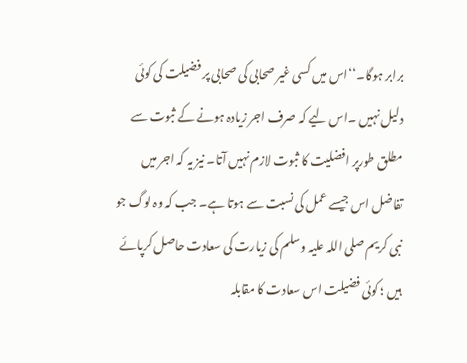برابر ہوگا۔‘‘اس میں کسی غیر صحابی کی صحابی پر فضیلت کی کوئی دلیل نہیں ۔اس لیے کہ صرف اجر زیادہ ہونے کے ثبوت سے مطلق طورپر افضلیت کا ثبوت لازم نہیں آتا۔ نیز یہ کہ اجر میں تفاضل اس جیسے عمل کی نسبت سے ہوتا ہے۔ جب کہ وہ لوگ جو نبی کریم صلی اللہ علیہ وسلم کی زیارت کی سعادت حاصل کرپائے ہیں ؛ کوئی فضیلت اس سعادت کا مقابلہ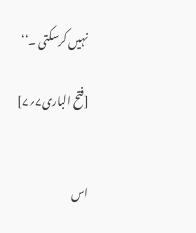نہیں کرسکتی ۔‘‘

[فتح الباری۷؍۷]


اس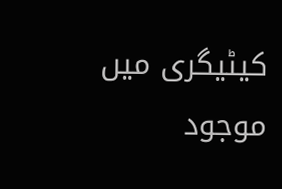کیٹیگری میں موجود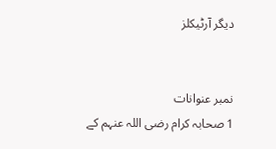دیگر آرٹیکلز


نمبر عنوانات
1 صحابہ کرام رضی اللہ عنہم کے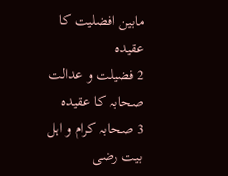مابین افضلیت کا عقیدہ
2 فضیلت و عدالت صحابہ کا عقیدہ
3 صحابہ کرام و اہل بیت رضی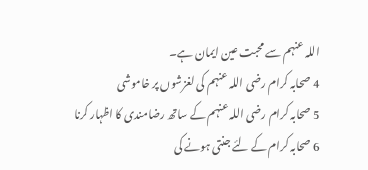اللہ عنہم سے محبت عین ایمان ہے۔
4 صحابہ کرام رضی اللہ عنہم کی لغزشوں پر خاموشی
5 صحابہ کرام رضی اللہ عنہم کے ساتھ رضامندی کا اظہار کرنا
6 صحابہ کرام کے لئے جنتی ہونے کی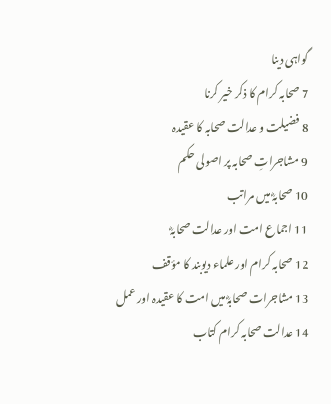گواہی دینا
7 صحابہ کرام کا ذکر خیر کرنا
8 فضیلت و عدالت صحابہ کا عقیدہ
9 مشاجراتِ صحابہ پر اصولی حکم
10 صحابہؓ میں مراتب
11 اجماع امت اور عدالت صحابہؓ
12 صحابہ کرام اور علماء دیوبند کا مؤقف
13 مشاجرات صحابہؓ میں امت کا عقیدہ اور عمل
14 عدالت صحابہ کرام کتاب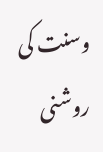وسنت کی روشنی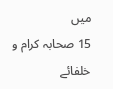میں
15 صحابہ کرام و خلفائے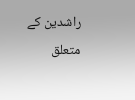راشدین کے متعلق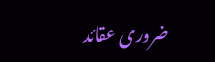ضروری عقائد